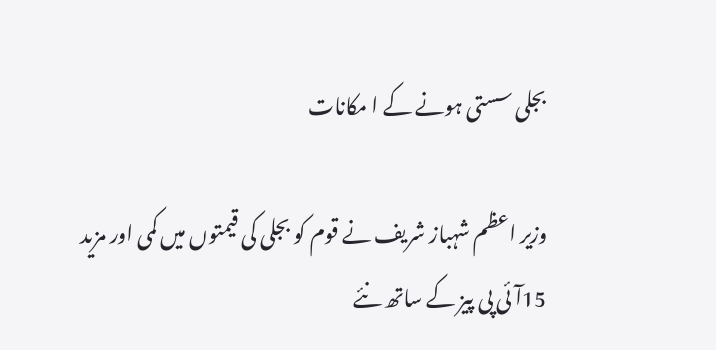بجلی سستی ہونے کے ا مکانات

وزیر اعظم شہباز شریف نے قوم کو بجلی کی قیمتوں میں کمی اور مزید 15آئی پی پیز کے ساتھ نئے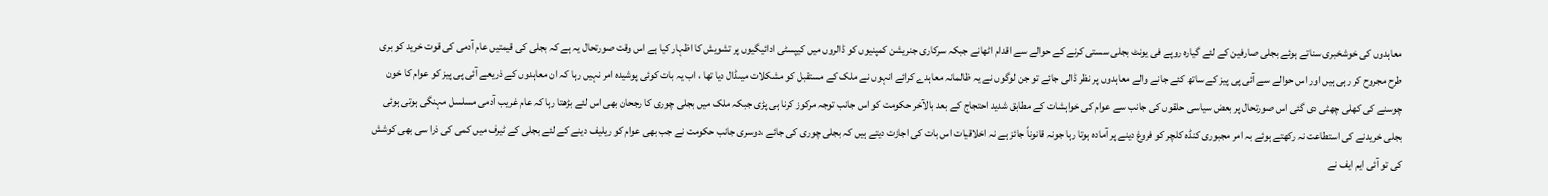معاہدوں کی خوشخبری سناتے ہوئے بجلی صارفین کے لئے گیارہ روپے فی یونٹ بجلی سستی کرنے کے حوالے سے اقدام اٹھانے جبکہ سرکاری جنریشن کمپنیوں کو ڈالروں میں کیپسٹی ادائیگیوں پر تشویش کا اظہار کیا ہے اس وقت صورتحال یہ ہے کہ بجلی کی قیمتیں عام آدمی کی قوت خرید کو بری طرح مجروح کر رہی ہیں اور اس حوالے سے آئی پی پیز کے ساتھ کئے جانے والے معاہدوں پر نظر ڈالی جائے تو جن لوگوں نے یہ ظالمانہ معاہدے کرائے انہوں نے ملک کے مستقبل کو مشکلات میںڈال دیا تھا ، اب یہ بات کوئی پوشیدہ امر نہیں رہا کہ ان معاہدوں کے ذریعے آئی پی پیز کو عوام کا خون چوسنے کی کھلی چھٹی دی گئی اس صورتحال پر بعض سیاسی حلقوں کی جانب سے عوام کی خواہشات کے مطابق شدید احتجاج کے بعد بالآخر حکومت کو اس جانب توجہ مرکوز کرنا ہی پڑی جبکہ ملک میں بجلی چوری کا رجحان بھی اس لئے بڑھتا رہا کہ عام غریب آدمی مسلسل مہنگی ہوتی ہوئی بجلی خریدنے کی استطاعت نہ رکھتے ہوئے بہ امر مجبوری کنڈہ کلچر کو فروغ دینے پر آمادہ ہوتا رہا جونہ قانوناً جائز ہے نہ اخلاقیات اس بات کی اجازت دیتے ہیں کہ بجلی چوری کی جائے ،دوسری جانب حکومت نے جب بھی عوام کو ریلیف دینے کے لئے بجلی کے ٹیرف میں کمی کی ذرا سی بھی کوشش کی تو آئی ایم ایف نے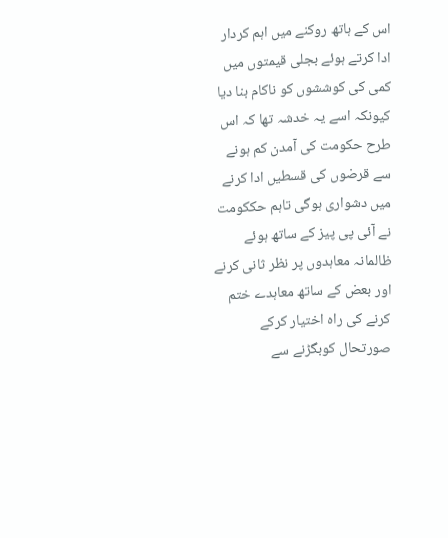اس کے ہاتھ روکنے میں اہم کردار ادا کرتے ہوئے بجلی قیمتوں میں کمی کی کوششوں کو ناکام بنا دیا کیونکہ اسے یہ خدشہ تھا کہ اس طرح حکومت کی آمدن کم ہونے سے قرضوں کی قسطیں ادا کرنے میں دشواری ہوگی تاہم حککومت نے آئی پی پیز کے ساتھ ہوئے ظالمانہ معاہدوں پر نظر ثانی کرنے اور بعض کے ساتھ معاہدے ختم کرنے کی راہ اختیار کرکے صورتحال کوبگڑنے سے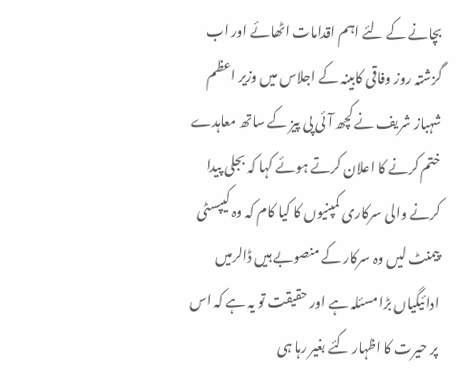بچانے کے لئے اہم اقدامات اٹھائے اور اب گزشتہ روز وفاقی کابینہ کے اجلاس میں وزیر اعظم شہباز شریف نے کچھ آئی پی پیز کے ساتھ معاہدے ختم کرنے کا اعلان کرتے ہوئے کہا کہ بجلی پیدا کرنے والی سرکاری کمپنیوں کا کیا کام کہ وہ کیپسٹی پیمنٹ لیں وہ سرکار کے منصوبے ہیں ڈالرمیں ادائیگیاں بڑامسئلہ ہے اور حقیقت تو یہ ہے کہ اس پر حیرت کا اظہار کئے بغیر رہا ہی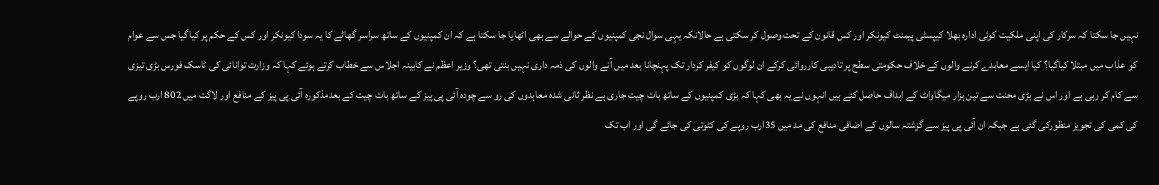نہیں جا سکتا کہ سرکار کی اپنی ملکیت کوئی ادارہ بھلا کیپسٹی پیمنٹ کیونکر اور کس قانون کے تحت وصول کر سکتی ہے حالانکہ یہی سوال نجی کمپنیوں کے حوالے سے بھی اٹھایا جا سکتا ہے کہ ان کمپنیوں کے ساتھ سراسر گھاٹے کا یہ سودا کیونکر اور کس کے حکم پر کیاگیا جس سے عوام کو عذاب میں مبتلا کیاگیا؟ کیا ایسے معاہدے کرنے والوں کے خلاف حکومتی سطح پر تادیبی کارروائی کرکے ان لوگوں کو کیفر کردار تک پہنچانا بعد میں آنے والوں کی ذمہ داری نہیں بنتی تھی؟ وزیر اعظم نے کابینہ اجلاس سے خطاب کرتے ہوئے کہا کہ وزارت توانائی کی ٹاسک فورس بڑی تیزی سے کام کر رہی ہے اور اس نے بڑی محنت سے تین ہزار میگاواٹ کے اہداف حاصل کئے ہیں انہوں نے یہ بھی کہا کہ بڑی کمپنیوں کے ساتھ بات چیت جاری ہے نظر ثانی شدہ معاہدوں کی رو سے چودہ آئی پی پیز کے ساتھ بات چیت کے بعدمذکورہ آئی پی پیز کے منافع اور لاگت میں 802 ارب روپے کی کمی کی تجویز منظورکی گئی ہے جبکہ ان آئی پی پیز سے گزشتہ سالوں کے اضافی منافع کی مد میں 35ارب روپے کی کٹوتی کی جائے گی اور اب تک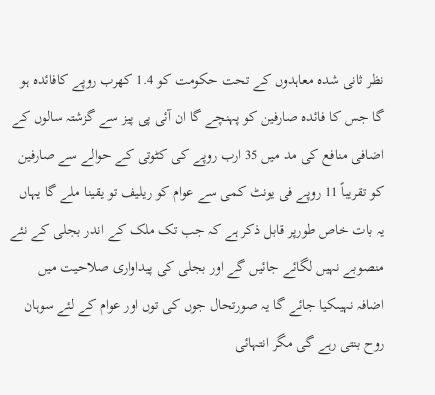نظر ثانی شدہ معاہدوں کے تحت حکومت کو 1.4 کھرب روپے کافائدہ ہو گا جس کا فائدہ صارفین کو پہنچے گا ان آئی پی پیز سے گزشتہ سالوں کے اضافی منافع کی مد میں 35 ارب روپے کی کٹوتی کے حوالے سے صارفین کو تقریباً 11 روپے فی یونٹ کمی سے عوام کو ریلیف تو یقینا ملے گا یہاں یہ بات خاص طورپر قابل ذکر ہے کہ جب تک ملک کے اندر بجلی کے نئے منصوبے نہیں لگائے جائیں گے اور بجلی کی پیداواری صلاحیت میں اضافہ نہیںکیا جائے گا یہ صورتحال جوں کی توں اور عوام کے لئے سوہان روح بنتی رہے گی مگر انتہائی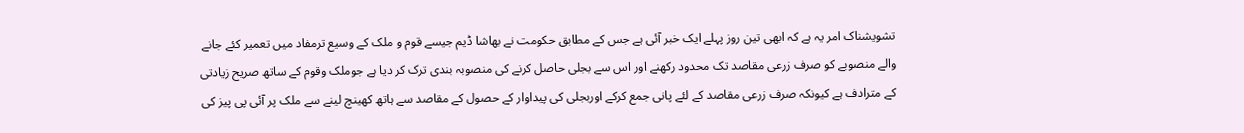تشویشناک امر یہ ہے کہ ابھی تین روز پہلے ایک خبر آئی ہے جس کے مطابق حکومت نے بھاشا ڈیم جیسے قوم و ملک کے وسیع ترمفاد میں تعمیر کئے جانے والے منصوبے کو صرف زرعی مقاصد تک محدود رکھنے اور اس سے بجلی حاصل کرنے کی منصوبہ بندی ترک کر دیا ہے جوملک وقوم کے ساتھ صریح زیادتی کے مترادف ہے کیونکہ صرف زرعی مقاصد کے لئے پانی جمع کرکے اوربجلی کی پیداوار کے حصول کے مقاصد سے ہاتھ کھینچ لینے سے ملک پر آئی پی پیز کی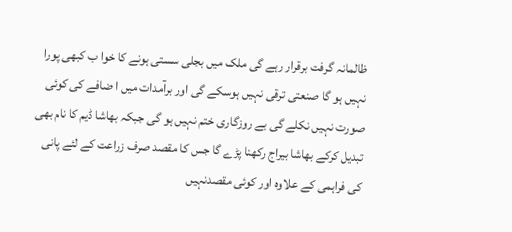ظالمانہ گرفت برقرار رہے گی ملک میں بجلی سستی ہونے کا خوا ب کبھی پورا نہیں ہو گا صنعتی ترقی نہیں ہوسکے گی اور برآمدات میں ا ضافے کی کوئی صورت نہیں نکلے گی بے روزگاری ختم نہیں ہو گی جبکہ بھاشا ڈیم کا نام بھی تبدیل کرکے بھاشا بیراج رکھنا پڑے گا جس کا مقصد صرف زراعت کے لئے پانی کی فراہمی کے علاوہ اور کوئی مقصدنہیں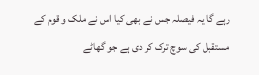رہے گا یہ فیصلہ جس نے بھی کیا اس نے ملک و قوم کے مستقبل کی سوچ ترک کر دی ہے جو گھاٹے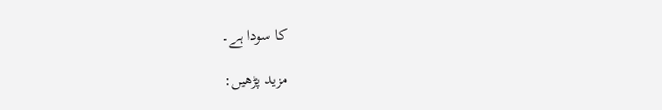کا سودا ہے۔

مزید پڑھیں: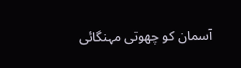آسمان کو چھوتی مہنگائی